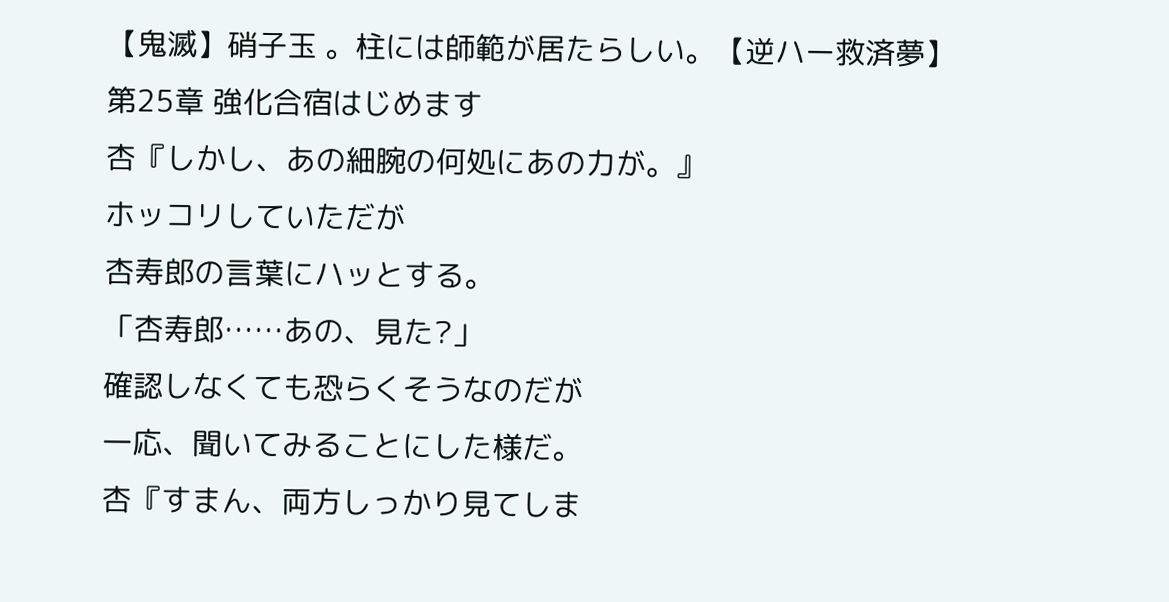【鬼滅】硝子玉 。柱には師範が居たらしい。【逆ハー救済夢】
第25章 強化合宿はじめます
杏『しかし、あの細腕の何処にあの力が。』
ホッコリしていただが
杏寿郎の言葉にハッとする。
「杏寿郎……あの、見た?」
確認しなくても恐らくそうなのだが
一応、聞いてみることにした様だ。
杏『すまん、両方しっかり見てしま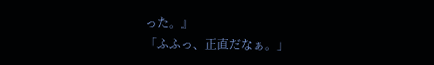った。』
「ふふっ、正直だなぁ。」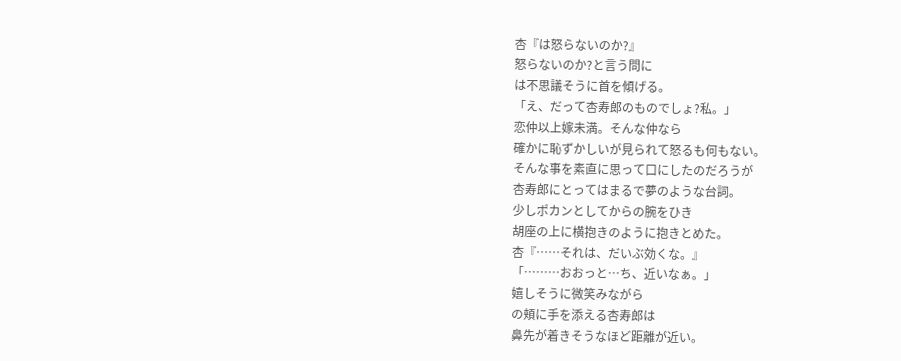杏『は怒らないのか?』
怒らないのか?と言う問に
は不思議そうに首を傾げる。
「え、だって杏寿郎のものでしょ?私。」
恋仲以上嫁未満。そんな仲なら
確かに恥ずかしいが見られて怒るも何もない。
そんな事を素直に思って口にしたのだろうが
杏寿郎にとってはまるで夢のような台詞。
少しポカンとしてからの腕をひき
胡座の上に横抱きのように抱きとめた。
杏『……それは、だいぶ効くな。』
「………おおっと…ち、近いなぁ。」
嬉しそうに微笑みながら
の頬に手を添える杏寿郎は
鼻先が着きそうなほど距離が近い。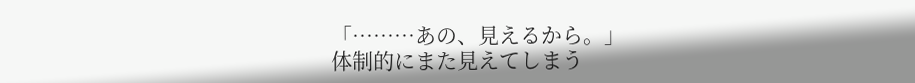「………あの、見えるから。」
体制的にまた見えてしまう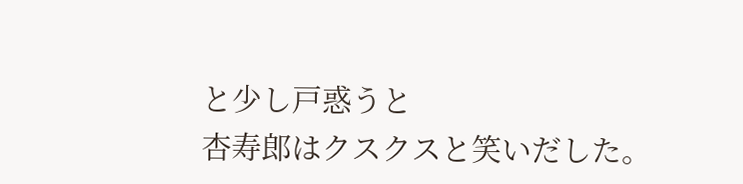と少し戸惑うと
杏寿郎はクスクスと笑いだした。